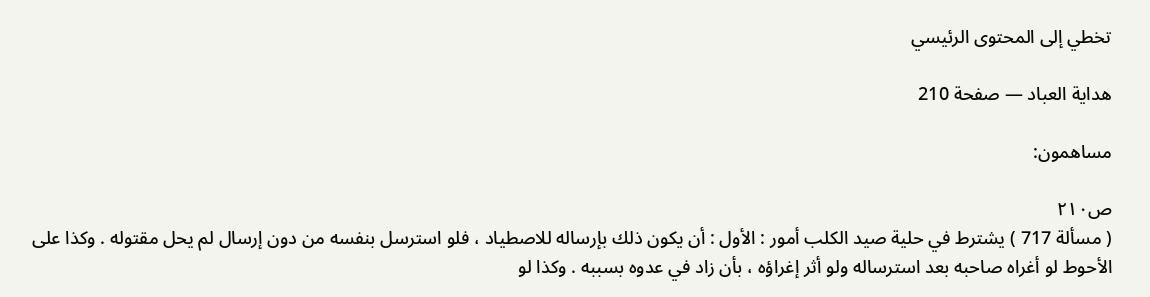تخطي إلى المحتوى الرئيسي

هداية العباد — صفحة 210

مساهمون:

ص٢١٠
( مسألة 717 ) يشترط في حلية صيد الكلب أمور : الأول : أن يكون ذلك بإرساله للاصطياد ، فلو استرسل بنفسه من دون إرسال لم يحل مقتوله . وكذا على الأحوط لو أغراه صاحبه بعد استرساله ولو أثر إغراؤه ، بأن زاد في عدوه بسببه . وكذا لو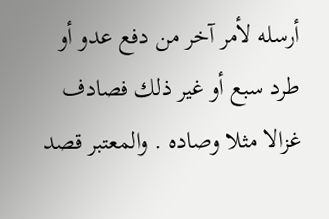أرسله لأمر آخر من دفع عدو أو طرد سبع أو غير ذلك فصادف غزالا مثلا وصاده . والمعتبر قصد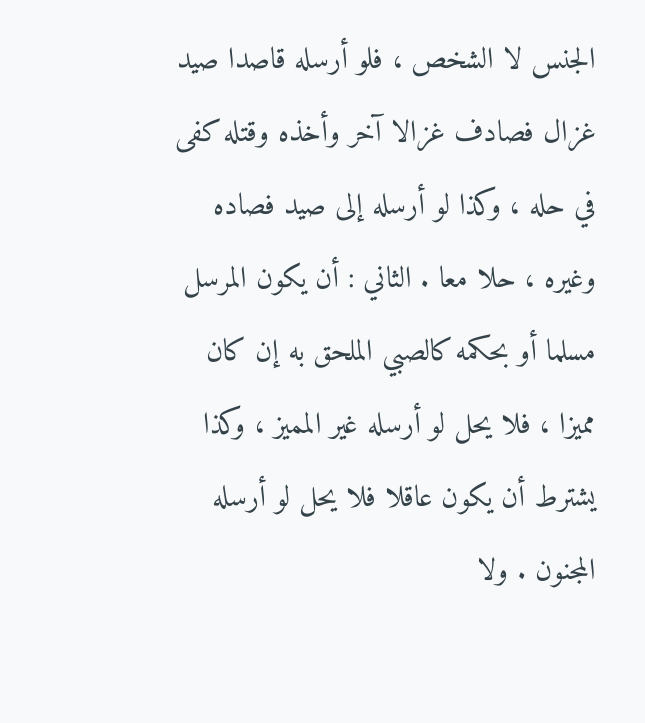الجنس لا الشخص ، فلو أرسله قاصدا صيد غزال فصادف غزالا آخر وأخذه وقتله كفى في حله ، وكذا لو أرسله إلى صيد فصاده وغيره ، حلا معا . الثاني : أن يكون المرسل مسلما أو بحكمه كالصبي الملحق به إن كان مميزا ، فلا يحل لو أرسله غير المميز ، وكذا يشترط أن يكون عاقلا فلا يحل لو أرسله المجنون . ولا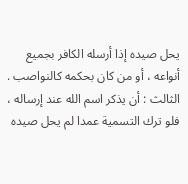يحل صيده إذا أرسله الكافر بجميع أنواعه ، أو من كان بحكمه كالنواصب . الثالث : أن يذكر اسم الله عند إرساله ، فلو ترك التسمية عمدا لم يحل صيده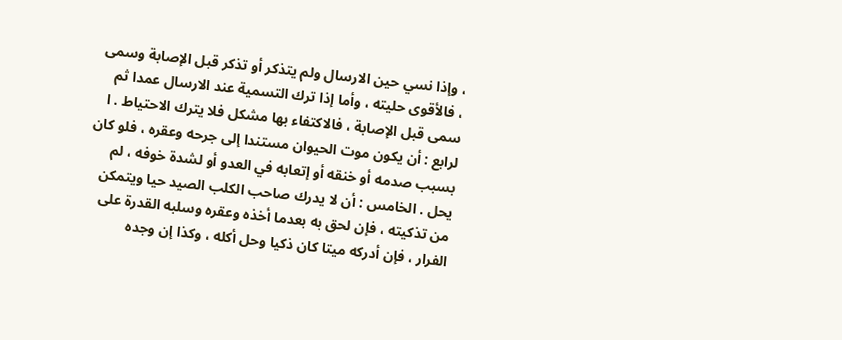، وإذا نسي حين الارسال ولم يتذكر أو تذكر قبل الإصابة وسمى ، فالأقوى حليته ، وأما إذا ترك التسمية عند الارسال عمدا ثم سمى قبل الإصابة ، فالاكتفاء بها مشكل فلا يترك الاحتياط . ا لرابع : أن يكون موت الحيوان مستندا إلى جرحه وعقره ، فلو كان بسبب صدمه أو خنقه أو إتعابه في العدو أو لشدة خوفه ، لم يحل . الخامس : أن لا يدرك صاحب الكلب الصيد حيا ويتمكن من تذكيته ، فإن لحق به بعدما أخذه وعقره وسلبه القدرة على الفرار ، فإن أدركه ميتا كان ذكيا وحل أكله ، وكذا إن وجده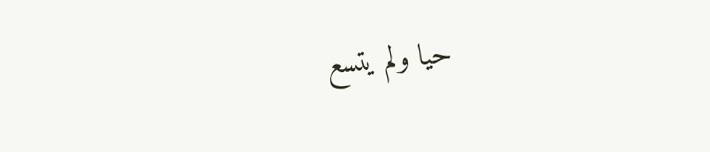حيا ولم يتسع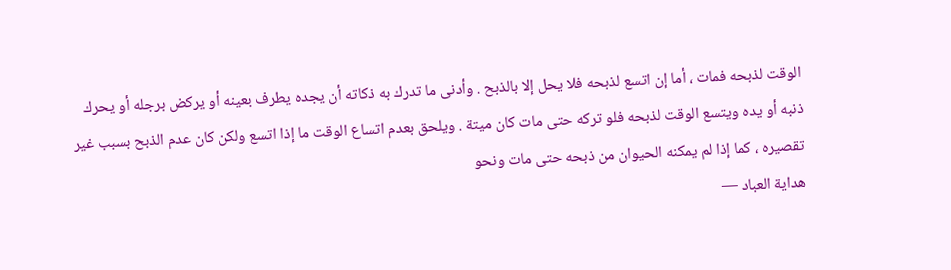الوقت لذبحه فمات ، أما إن اتسع لذبحه فلا يحل إلا بالذبح . وأدنى ما تدرك به ذكاته أن يجده يطرف بعينه أو يركض برجله أو يحرك ذنبه أو يده ويتسع الوقت لذبحه فلو تركه حتى مات كان ميتة . ويلحق بعدم اتساع الوقت ما إذا اتسع ولكن كان عدم الذبح بسبب غير تقصيره ، كما إذا لم يمكنه الحيوان من ذبحه حتى مات ونحو
هداية العباد —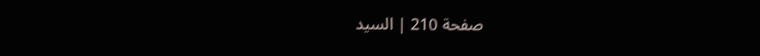صفحة 210 | السيد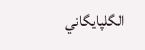الگلپايگاني